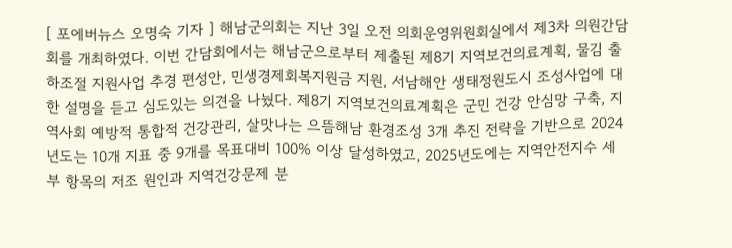[ 포에버뉴스 오명숙 기자 ] 해남군의회는 지난 3일 오전 의회운영위원회실에서 제3차 의원간담회를 개최하였다. 이번 간담회에서는 해남군으로부터 제출된 제8기 지역보건의료계획, 물김 출하조절 지원사업 추경 편성안, 민생경제회복지원금 지원, 서남해안 생태정원도시 조성사업에 대한 설명을 듣고 심도있는 의견을 나눴다. 제8기 지역보건의료계획은 군민 건강 안심망 구축, 지역사회 예방적 통합적 건강관리, 살맛나는 으뜸해남 환경조성 3개 추진 전략을 기반으로 2024년도는 10개 지표 중 9개를 목표대비 100% 이상 달성하였고, 2025년도에는 지역안전지수 세부 항목의 저조 원인과 지역건강문제 분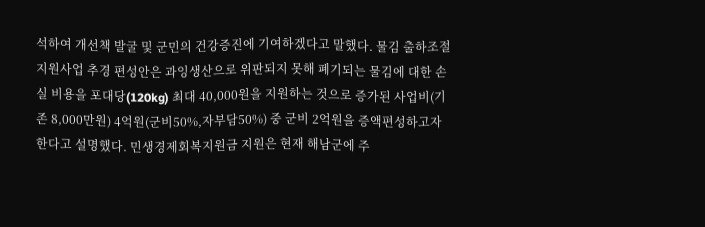석하여 개선책 발굴 및 군민의 건강증진에 기여하겠다고 말했다. 물김 출하조절 지원사업 추경 편성안은 과잉생산으로 위판되지 못해 폐기되는 물김에 대한 손실 비용을 포대당(120kg) 최대 40,000원을 지원하는 것으로 증가된 사업비(기존 8,000만원) 4억원(군비50%,자부담50%) 중 군비 2억원을 증액편성하고자 한다고 설명했다. 민생경제회복지원금 지원은 현재 해남군에 주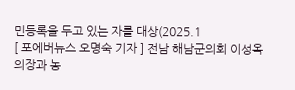민등록을 두고 있는 자를 대상(2025.1
[ 포에버뉴스 오명숙 기자 ] 전남 해남군의회 이성옥 의장과 농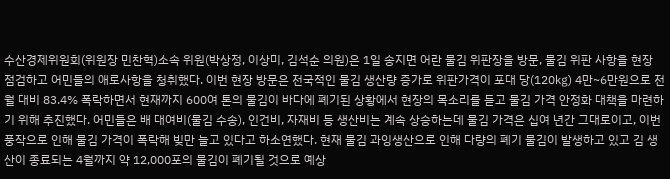수산경제위원회(위원장 민찬혁)소속 위원(박상정, 이상미, 김석순 의원)은 1일 송지면 어란 물김 위판장을 방문, 물김 위판 사항을 현장 점검하고 어민들의 애로사항을 청취했다. 이번 현장 방문은 전국적인 물김 생산량 증가로 위판가격이 포대 당(120㎏) 4만~6만원으로 전월 대비 83.4% 폭락하면서 현재까지 600여 톤의 물김이 바다에 폐기된 상황에서 현장의 목소리를 듣고 물김 가격 안정화 대책을 마련하기 위해 추진했다. 어민들은 배 대여비(물김 수송), 인건비, 자재비 등 생산비는 계속 상승하는데 물김 가격은 십여 년간 그대로이고, 이번 풍작으로 인해 물김 가격이 폭락해 빚만 늘고 있다고 하소연했다. 현재 물김 과잉생산으로 인해 다량의 폐기 물김이 발생하고 있고 김 생산이 종료되는 4월까지 약 12,000포의 물김이 폐기될 것으로 예상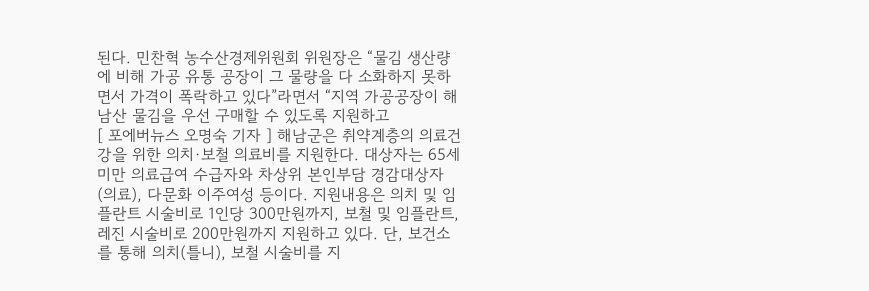된다. 민찬혁 농수산경제위원회 위원장은 “물김 생산량에 비해 가공 유통 공장이 그 물량을 다 소화하지 못하면서 가격이 폭락하고 있다”라면서 “지역 가공공장이 해남산 물김을 우선 구매할 수 있도록 지원하고
[ 포에버뉴스 오명숙 기자 ] 해남군은 취약계층의 의료건강을 위한 의치·보철 의료비를 지원한다. 대상자는 65세 미만 의료급여 수급자와 차상위 본인부담 경감대상자(의료), 다문화 이주여성 등이다. 지원내용은 의치 및 임플란트 시술비로 1인당 300만원까지, 보철 및 임플란트, 레진 시술비로 200만원까지 지원하고 있다. 단, 보건소를 통해 의치(틀니), 보철 시술비를 지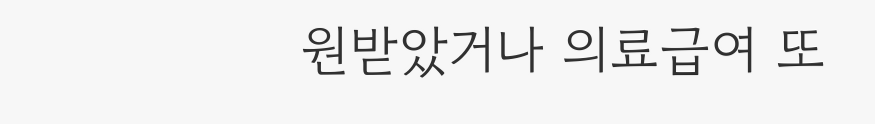원받았거나 의료급여 또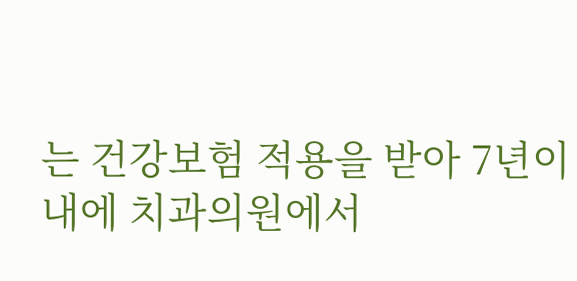는 건강보험 적용을 받아 7년이내에 치과의원에서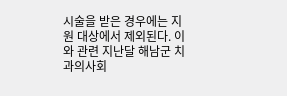시술을 받은 경우에는 지원 대상에서 제외된다. 이와 관련 지난달 해남군 치과의사회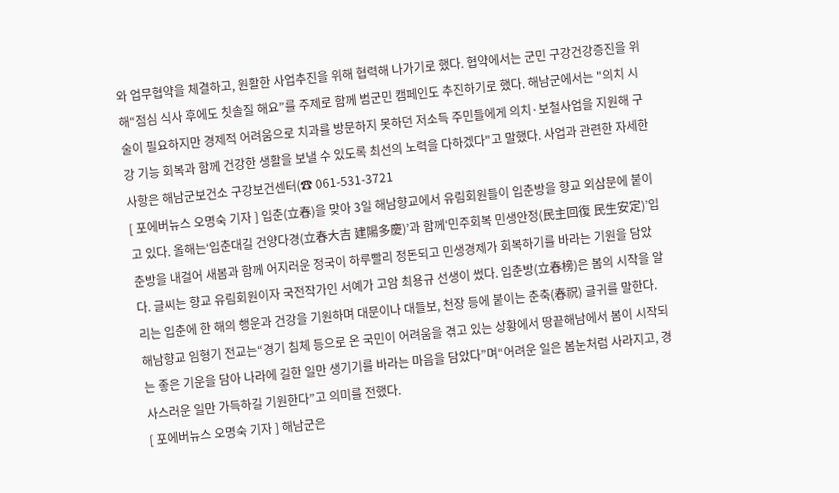와 업무협약을 체결하고, 원활한 사업추진을 위해 협력해 나가기로 했다. 협약에서는 군민 구강건강증진을 위해“점심 식사 후에도 칫솔질 해요”를 주제로 함께 범군민 캠페인도 추진하기로 했다. 해남군에서는 "의치 시술이 필요하지만 경제적 어려움으로 치과를 방문하지 못하던 저소득 주민들에게 의치·보철사업을 지원해 구강 기능 회복과 함께 건강한 생활을 보낼 수 있도록 최선의 노력을 다하겠다"고 말했다. 사업과 관련한 자세한 사항은 해남군보건소 구강보건센터(☎ 061-531-3721
[ 포에버뉴스 오명숙 기자 ] 입춘(立春)을 맞아 3일 해남향교에서 유림회원들이 입춘방을 향교 외삼문에 붙이고 있다. 올해는‘입춘대길 건양다경(立春大吉 建陽多慶)’과 함께‘민주회복 민생안정(民主回復 民生安定)’입춘방을 내걸어 새봄과 함께 어지러운 정국이 하루빨리 정돈되고 민생경제가 회복하기를 바라는 기원을 담았다. 글씨는 향교 유림회원이자 국전작가인 서예가 고암 최용규 선생이 썼다. 입춘방(立春榜)은 봄의 시작을 알리는 입춘에 한 해의 행운과 건강을 기원하며 대문이나 대들보, 천장 등에 붙이는 춘축(春祝) 글귀를 말한다. 해남향교 임형기 전교는“경기 침체 등으로 온 국민이 어려움을 겪고 있는 상황에서 땅끝해남에서 봄이 시작되는 좋은 기운을 담아 나라에 길한 일만 생기기를 바라는 마음을 담았다”며“어려운 일은 봄눈처럼 사라지고, 경사스러운 일만 가득하길 기원한다”고 의미를 전했다.
[ 포에버뉴스 오명숙 기자 ] 해남군은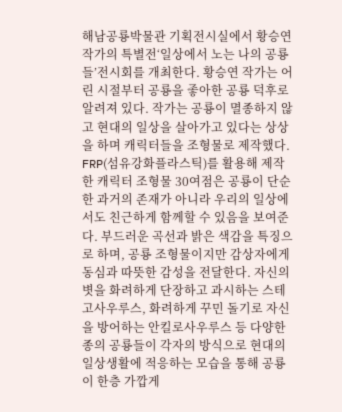해남공룡박물관 기획전시실에서 황승연 작가의 특별전‘일상에서 노는 나의 공룡들’전시회를 개최한다. 황승연 작가는 어린 시절부터 공룡을 좋아한 공룡 덕후로 알려져 있다. 작가는 공룡이 멸종하지 않고 현대의 일상을 살아가고 있다는 상상을 하며 캐릭터들을 조형물로 제작했다. FRP(섬유강화플라스틱)를 활용해 제작한 캐릭터 조형물 30여점은 공룡이 단순한 과거의 존재가 아니라 우리의 일상에서도 친근하게 함께할 수 있음을 보여준다. 부드러운 곡선과 밝은 색감을 특징으로 하며, 공룡 조형물이지만 감상자에게 동심과 따뜻한 감성을 전달한다. 자신의 볏을 화려하게 단장하고 과시하는 스테고사우루스, 화려하게 꾸민 돌기로 자신을 방어하는 안킬로사우루스 등 다양한 종의 공룡들이 각자의 방식으로 현대의 일상생활에 적응하는 모습을 통해 공룡이 한층 가깝게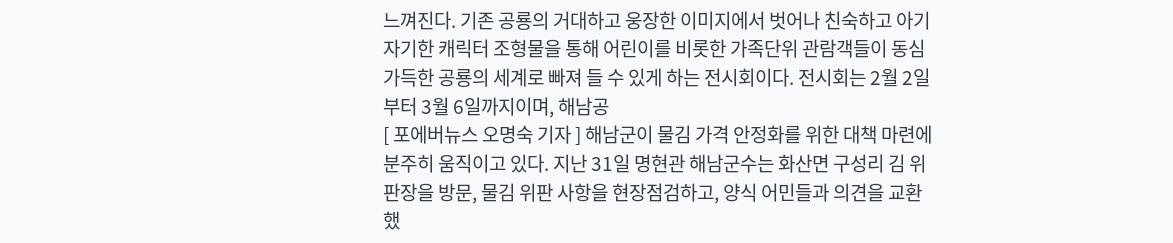느껴진다. 기존 공룡의 거대하고 웅장한 이미지에서 벗어나 친숙하고 아기자기한 캐릭터 조형물을 통해 어린이를 비롯한 가족단위 관람객들이 동심 가득한 공룡의 세계로 빠져 들 수 있게 하는 전시회이다. 전시회는 2월 2일부터 3월 6일까지이며, 해남공
[ 포에버뉴스 오명숙 기자 ] 해남군이 물김 가격 안정화를 위한 대책 마련에 분주히 움직이고 있다. 지난 31일 명현관 해남군수는 화산면 구성리 김 위판장을 방문, 물김 위판 사항을 현장점검하고, 양식 어민들과 의견을 교환했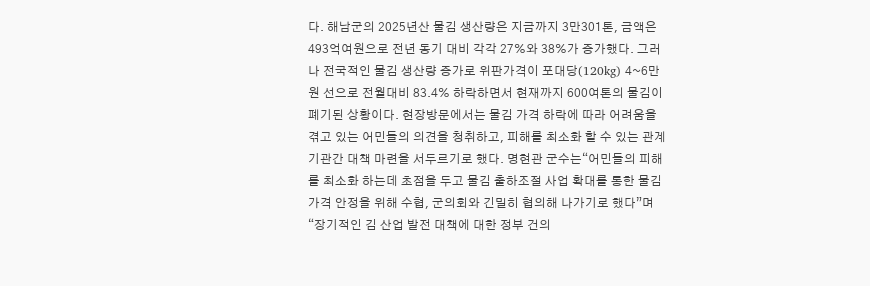다. 해남군의 2025년산 물김 생산량은 지금까지 3만301톤, 금액은 493억여원으로 전년 동기 대비 각각 27%와 38%가 증가했다. 그러나 전국적인 물김 생산량 증가로 위판가격이 포대당(120kg) 4~6만원 선으로 전월대비 83.4% 하락하면서 현재까지 600여톤의 물김이 폐기된 상황이다. 현장방문에서는 물김 가격 하락에 따라 어려움을 겪고 있는 어민들의 의견을 청취하고, 피해를 최소화 할 수 있는 관계 기관간 대책 마련을 서두르기로 했다. 명현관 군수는“어민들의 피해를 최소화 하는데 초점을 두고 물김 출하조절 사업 확대를 통한 물김 가격 안정을 위해 수협, 군의회와 긴밀히 협의해 나가기로 했다”며“장기적인 김 산업 발전 대책에 대한 정부 건의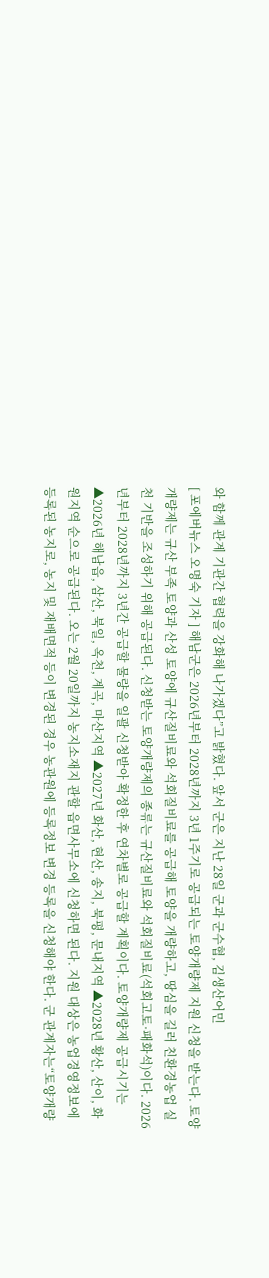와 함께 관계 기관간 협력을 강화해 나가겠다”고 밝혔다. 앞서 군은 지난 28일 군과 군수협, 김생산어민
[ 포에버뉴스 오명숙 기자 ] 해남군은 2026년부터 2028년까지 3년 1주기로 공급되는 토양개량제 지원 신청을 받는다. 토양개량제는 규산 부족 토양과 산성 토양에 규산질비료와 석회질비료를 공급해 토양을 개량하고, 땅심을 길러 친환경농업 실천 기반을 조성하기 위해 공급된다. 신청받는 토양개량제의 종류는 규산질비료와 석회질비료(석회고토·패화석)이다. 2026년부터 2028년까지 3년간 공급할 물량을 일괄 신청받아 확정한 후 연차별로 공급할 계획이다. 토양개량제 공급시기는 ▲2026년 해남읍, 삼산, 북일, 옥천, 계곡, 마산지역 ▲2027년 화산, 현산, 송지, 북평, 문내지역 ▲2028년 황산, 산이, 화원지역 순으로 공급된다. 오는 2월 20일까지 농지소재지 관할 읍면사무소에 신청하면 된다. 지원 대상은 농업경영정보에 등록된 농지로, 농지 및 재배면적 등이 변경된 경우 농관원에 등록정보 변경 등록을 신청해야 한다. 군 관계자는“토양개량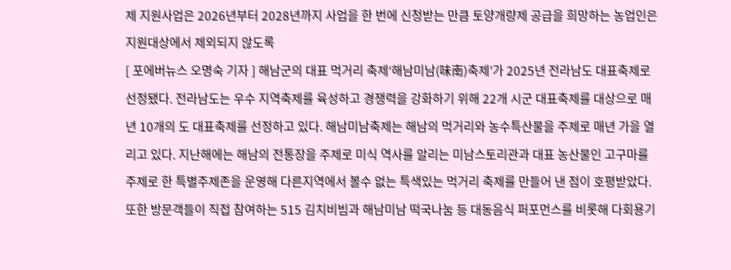제 지원사업은 2026년부터 2028년까지 사업을 한 번에 신청받는 만큼 토양개량제 공급을 희망하는 농업인은 지원대상에서 제외되지 않도록
[ 포에버뉴스 오명숙 기자 ] 해남군의 대표 먹거리 축제‘해남미남(味南)축제’가 2025년 전라남도 대표축제로 선정됐다. 전라남도는 우수 지역축제를 육성하고 경쟁력을 강화하기 위해 22개 시군 대표축제를 대상으로 매년 10개의 도 대표축제를 선정하고 있다. 해남미남축제는 해남의 먹거리와 농수특산물을 주제로 매년 가을 열리고 있다. 지난해에는 해남의 전통장을 주제로 미식 역사를 알리는 미남스토리관과 대표 농산물인 고구마를 주제로 한 특별주제존을 운영해 다른지역에서 볼수 없는 특색있는 먹거리 축제를 만들어 낸 점이 호평받았다. 또한 방문객들이 직접 참여하는 515 김치비빔과 해남미남 떡국나눔 등 대동음식 퍼포먼스를 비롯해 다회용기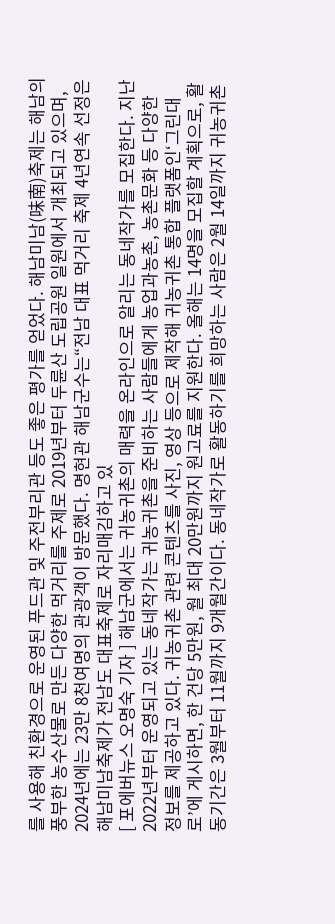를 사용해 친환경으로 운영된 푸드관 및 주전부리관 등도 좋은 평가를 얻었다. 해남미남(味南)축제는 해남의 풍부한 농수산물로 만든 다양한 먹거리를 주제로 2019년부터 두륜산 도립공원 일원에서 개최되고 있으며, 2024년에는 23만 8천여명의 관광객이 방문했다. 명현관 해남군수는“전남 대표 먹거리 축제 4년연속 선정은 해남미남축제가 전남도 대표축제로 자리매김하고 있
[ 포에버뉴스 오명숙 기자 ] 해남군에서는 귀농귀촌의 매력을 온라인으로 알리는 동네작가를 모집한다. 지난 2022년부터 운영되고 있는 동네작가는 귀농귀촌을 준비하는 사람들에게 농업과농촌, 농촌문화 등 다양한 정보를 제공하고 있다. 귀농귀촌 관련 콘텐츠를 사진, 영상 등으로 제작해 귀농귀촌 통합 플랫폼인‘그린대로’에 게시하면, 한 건당 5만원, 월 최대 20만원까지 원고료를 지원한다. 올해는 14명을 모집할 계획으로, 활동기간은 3월부터 11월까지 9개월간이다. 동네작가로 활동하기를 희망하는 사람은 2월 14일까지 귀농귀촌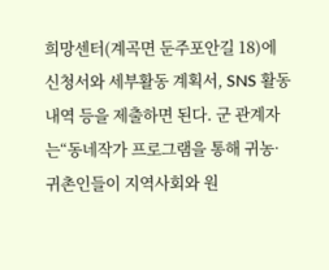희망센터(계곡면 둔주포안길 18)에 신청서와 세부활동 계획서, SNS 활동내역 등을 제출하면 된다. 군 관계자는“동네작가 프로그램을 통해 귀농·귀촌인들이 지역사회와 원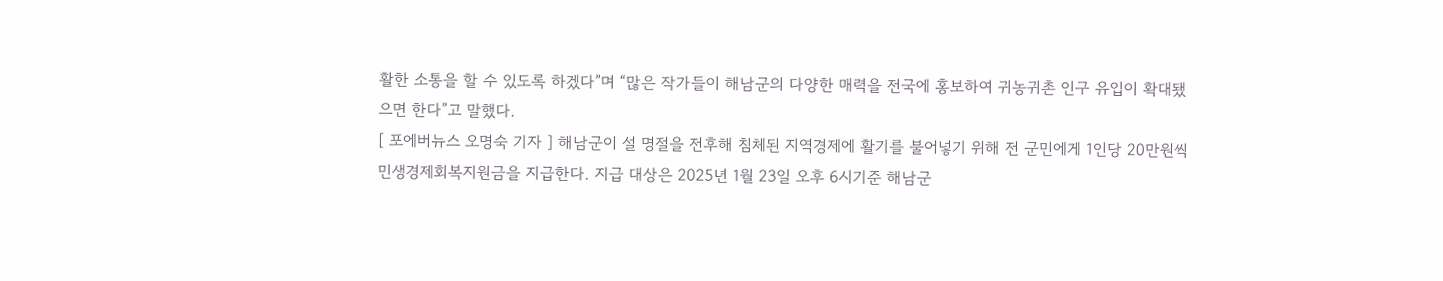활한 소통을 할 수 있도록 하겠다”며 “많은 작가들이 해남군의 다양한 매력을 전국에 홍보하여 귀농귀촌 인구 유입이 확대됐으면 한다”고 말했다.
[ 포에버뉴스 오명숙 기자 ] 해남군이 설 명절을 전후해 침체된 지역경제에 활기를 불어넣기 위해 전 군민에게 1인당 20만원씩 민생경제회복지원금을 지급한다. 지급 대상은 2025년 1월 23일 오후 6시기준 해남군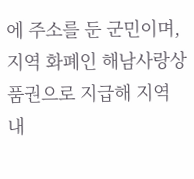에 주소를 둔 군민이며, 지역 화폐인 해남사랑상품권으로 지급해 지역 내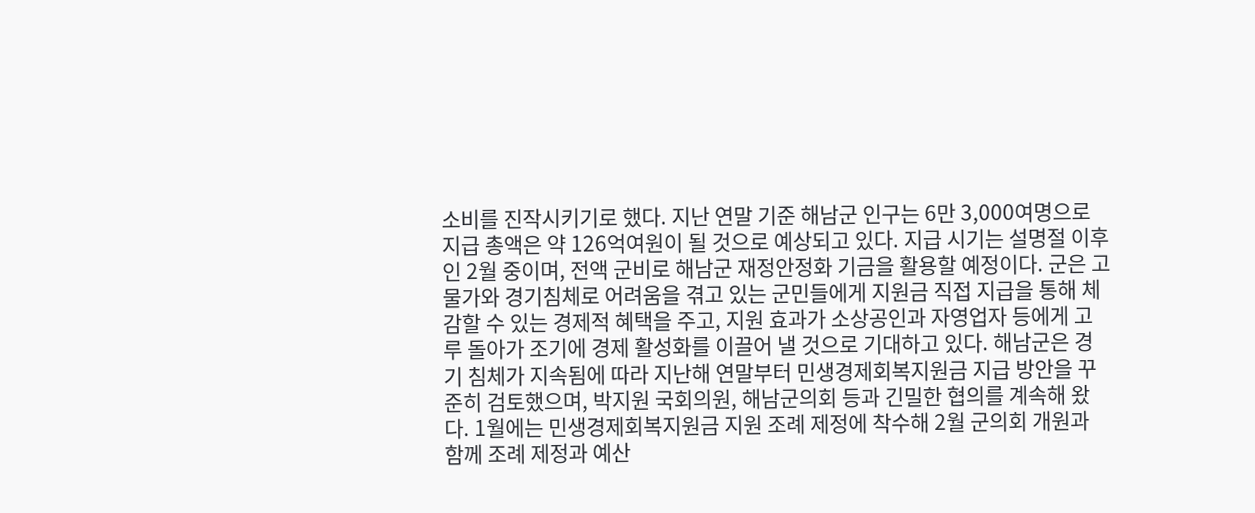소비를 진작시키기로 했다. 지난 연말 기준 해남군 인구는 6만 3,000여명으로 지급 총액은 약 126억여원이 될 것으로 예상되고 있다. 지급 시기는 설명절 이후인 2월 중이며, 전액 군비로 해남군 재정안정화 기금을 활용할 예정이다. 군은 고물가와 경기침체로 어려움을 겪고 있는 군민들에게 지원금 직접 지급을 통해 체감할 수 있는 경제적 혜택을 주고, 지원 효과가 소상공인과 자영업자 등에게 고루 돌아가 조기에 경제 활성화를 이끌어 낼 것으로 기대하고 있다. 해남군은 경기 침체가 지속됨에 따라 지난해 연말부터 민생경제회복지원금 지급 방안을 꾸준히 검토했으며, 박지원 국회의원, 해남군의회 등과 긴밀한 협의를 계속해 왔다. 1월에는 민생경제회복지원금 지원 조례 제정에 착수해 2월 군의회 개원과 함께 조례 제정과 예산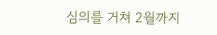심의를 거쳐 2월까지